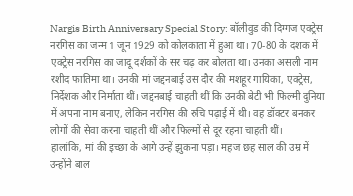Nargis Birth Anniversary Special Story: बॉलीवुड की दिग्गज एक्ट्रेस नरगिस का जन्म 1 जून 1929 को कोलकाता में हुआ था। 70-80 के दशक में एक्ट्रेस नरगिस का जादू दर्शकों के सर चढ़ कर बोलता था। उनका असली नाम रशीद फातिमा था। उनकी मां जद्दनबाई उस दौर की मशहूर गायिका, एक्ट्रेस, निर्देशक और निर्माता थीं। जद्दनबाई चाहती थीं कि उनकी बेटी भी फिल्मी दुनिया में अपना नाम बनाए, लेकिन नरगिस की रुचि पढ़ाई में थी। वह डॉक्टर बनकर लोगों की सेवा करना चाहती थीं और फिल्मों से दूर रहना चाहती थीं।
हालांकि, मां की इच्छा के आगे उन्हें झुकना पड़ा। महज छह साल की उम्र में उन्होंने बाल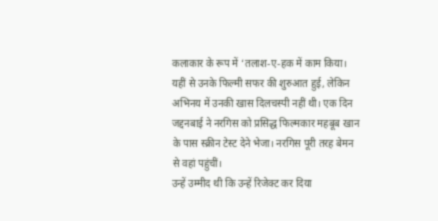कलाकार के रूप में ‘तलाश-ए-हक में काम किया। यहीं से उनके फिल्मी सफर की शुरुआत हुई, लेकिन अभिनय में उनकी खास दिलचस्पी नहीं थी। एक दिन जद्दनबाई ने नरगिस को प्रसिद्ध फिल्मकार महबूब खान के पास स्क्रीन टेस्ट देने भेजा। नरगिस पूरी तरह बेमन से वहां पहुंचीं।
उन्हें उम्मीद थी कि उन्हें रिजेक्ट कर दिया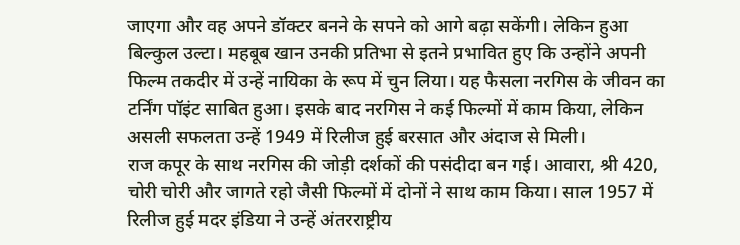जाएगा और वह अपने डॉक्टर बनने के सपने को आगे बढ़ा सकेंगी। लेकिन हुआ बिल्कुल उल्टा। महबूब खान उनकी प्रतिभा से इतने प्रभावित हुए कि उन्होंने अपनी फिल्म तकदीर में उन्हें नायिका के रूप में चुन लिया। यह फैसला नरगिस के जीवन का टर्निंग पॉइंट साबित हुआ। इसके बाद नरगिस ने कई फिल्मों में काम किया, लेकिन असली सफलता उन्हें 1949 में रिलीज हुई बरसात और अंदाज से मिली।
राज कपूर के साथ नरगिस की जोड़ी दर्शकों की पसंदीदा बन गई। आवारा, श्री 420, चोरी चोरी और जागते रहो जैसी फिल्मों में दोनों ने साथ काम किया। साल 1957 में रिलीज हुई मदर इंडिया ने उन्हें अंतरराष्ट्रीय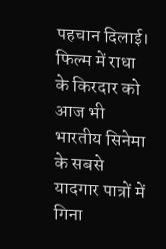पहचान दिलाई। फिल्म में राधा के किरदार को आज भी भारतीय सिनेमा के सबसे यादगार पात्रों में गिना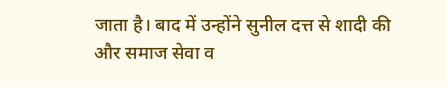जाता है। बाद में उन्होंने सुनील दत्त से शादी की और समाज सेवा व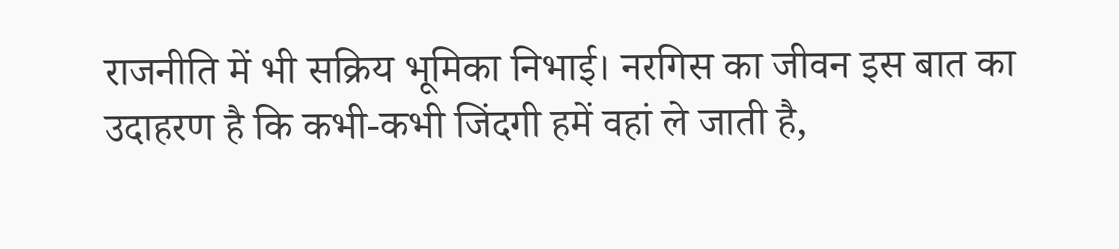राजनीति में भी सक्रिय भूमिका निभाई। नरगिस का जीवन इस बात का उदाहरण है कि कभी-कभी जिंदगी हमें वहां ले जाती है,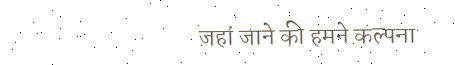जहां जाने की हमने कल्पना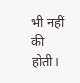भी नहीं की होती।